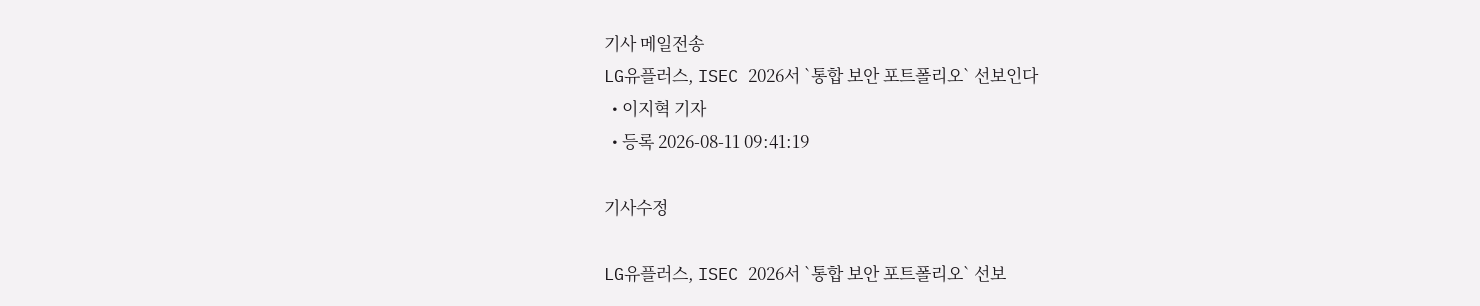기사 메일전송
LG유플러스, ISEC 2026서 `통합 보안 포트폴리오` 선보인다
  • 이지혁 기자
  • 등록 2026-08-11 09:41:19

기사수정

LG유플러스, ISEC 2026서 `통합 보안 포트폴리오` 선보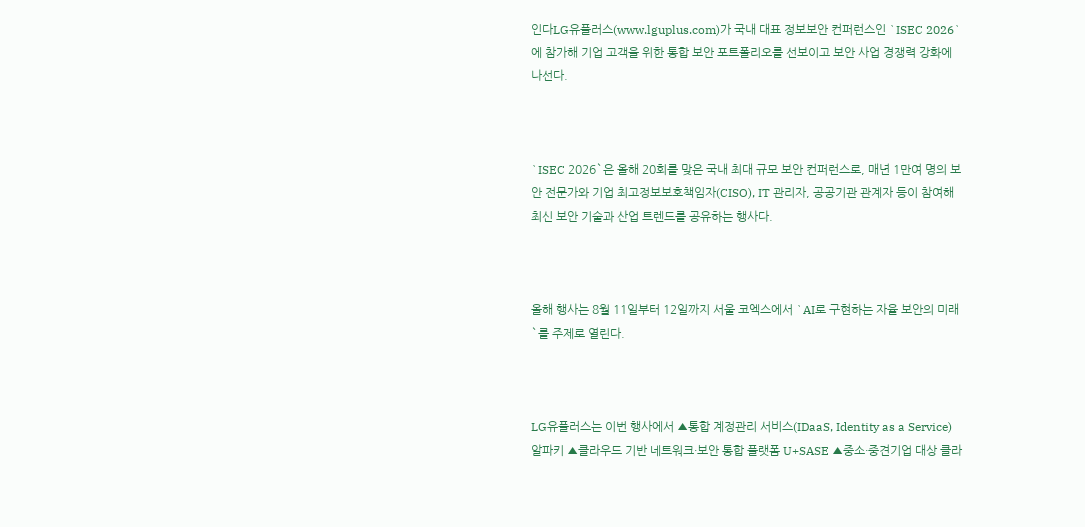인다LG유플러스(www.lguplus.com)가 국내 대표 정보보안 컨퍼런스인 `ISEC 2026`에 참가해 기업 고객을 위한 통합 보안 포트폴리오를 선보이고 보안 사업 경쟁력 강화에 나선다.



`ISEC 2026`은 올해 20회를 맞은 국내 최대 규모 보안 컨퍼런스로, 매년 1만여 명의 보안 전문가와 기업 최고정보보호책임자(CISO), IT 관리자, 공공기관 관계자 등이 참여해 최신 보안 기술과 산업 트렌드를 공유하는 행사다.



올해 행사는 8월 11일부터 12일까지 서울 코엑스에서 `AI로 구현하는 자율 보안의 미래`를 주제로 열린다.



LG유플러스는 이번 행사에서 ▲통합 계정관리 서비스(IDaaS, Identity as a Service) 알파키 ▲클라우드 기반 네트워크·보안 통합 플랫폼 U+SASE ▲중소·중견기업 대상 클라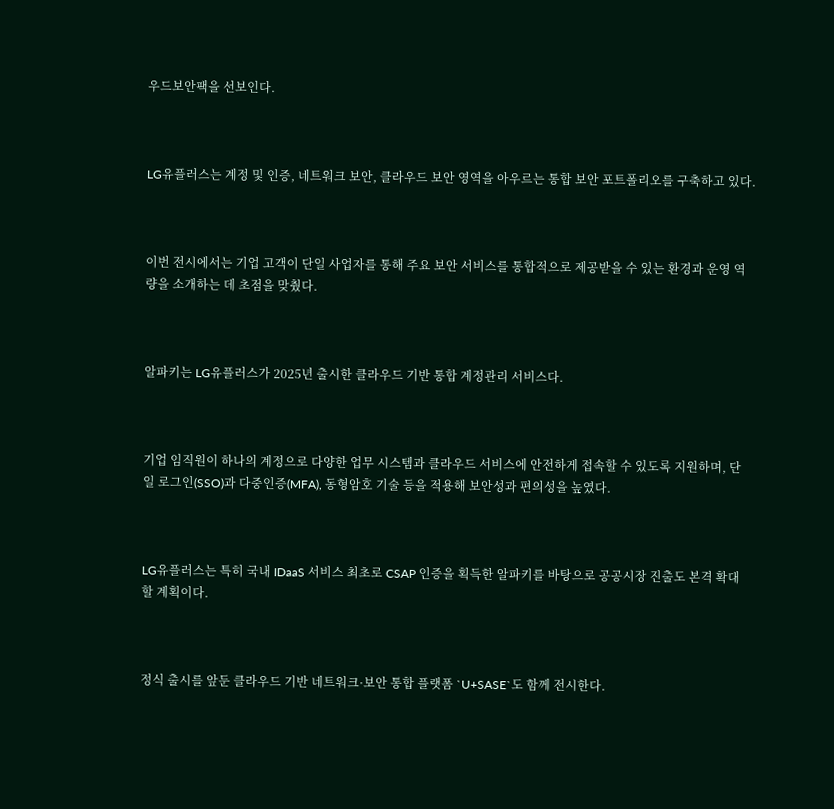우드보안팩을 선보인다.



LG유플러스는 계정 및 인증, 네트워크 보안, 클라우드 보안 영역을 아우르는 통합 보안 포트폴리오를 구축하고 있다.



이번 전시에서는 기업 고객이 단일 사업자를 통해 주요 보안 서비스를 통합적으로 제공받을 수 있는 환경과 운영 역량을 소개하는 데 초점을 맞췄다.



알파키는 LG유플러스가 2025년 출시한 클라우드 기반 통합 계정관리 서비스다.



기업 임직원이 하나의 계정으로 다양한 업무 시스템과 클라우드 서비스에 안전하게 접속할 수 있도록 지원하며, 단일 로그인(SSO)과 다중인증(MFA), 동형암호 기술 등을 적용해 보안성과 편의성을 높였다.



LG유플러스는 특히 국내 IDaaS 서비스 최초로 CSAP 인증을 획득한 알파키를 바탕으로 공공시장 진출도 본격 확대할 계획이다.



정식 출시를 앞둔 클라우드 기반 네트워크·보안 통합 플랫폼 `U+SASE`도 함께 전시한다.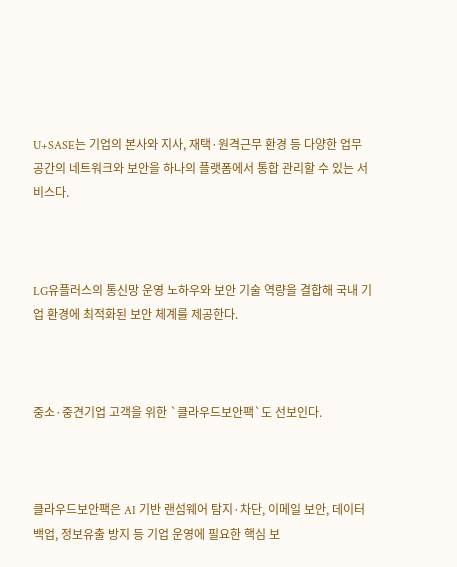U+SASE는 기업의 본사와 지사, 재택·원격근무 환경 등 다양한 업무 공간의 네트워크와 보안을 하나의 플랫폼에서 통합 관리할 수 있는 서비스다.



LG유플러스의 통신망 운영 노하우와 보안 기술 역량을 결합해 국내 기업 환경에 최적화된 보안 체계를 제공한다.



중소·중견기업 고객을 위한 `클라우드보안팩`도 선보인다.



클라우드보안팩은 AI 기반 랜섬웨어 탐지·차단, 이메일 보안, 데이터 백업, 정보유출 방지 등 기업 운영에 필요한 핵심 보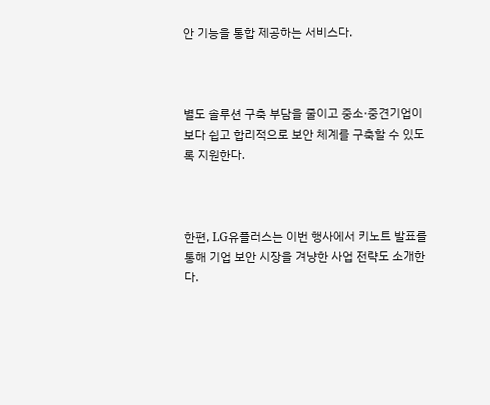안 기능을 통합 제공하는 서비스다.



별도 솔루션 구축 부담을 줄이고 중소·중견기업이 보다 쉽고 합리적으로 보안 체계를 구축할 수 있도록 지원한다.



한편, LG유플러스는 이번 행사에서 키노트 발표를 통해 기업 보안 시장을 겨냥한 사업 전략도 소개한다.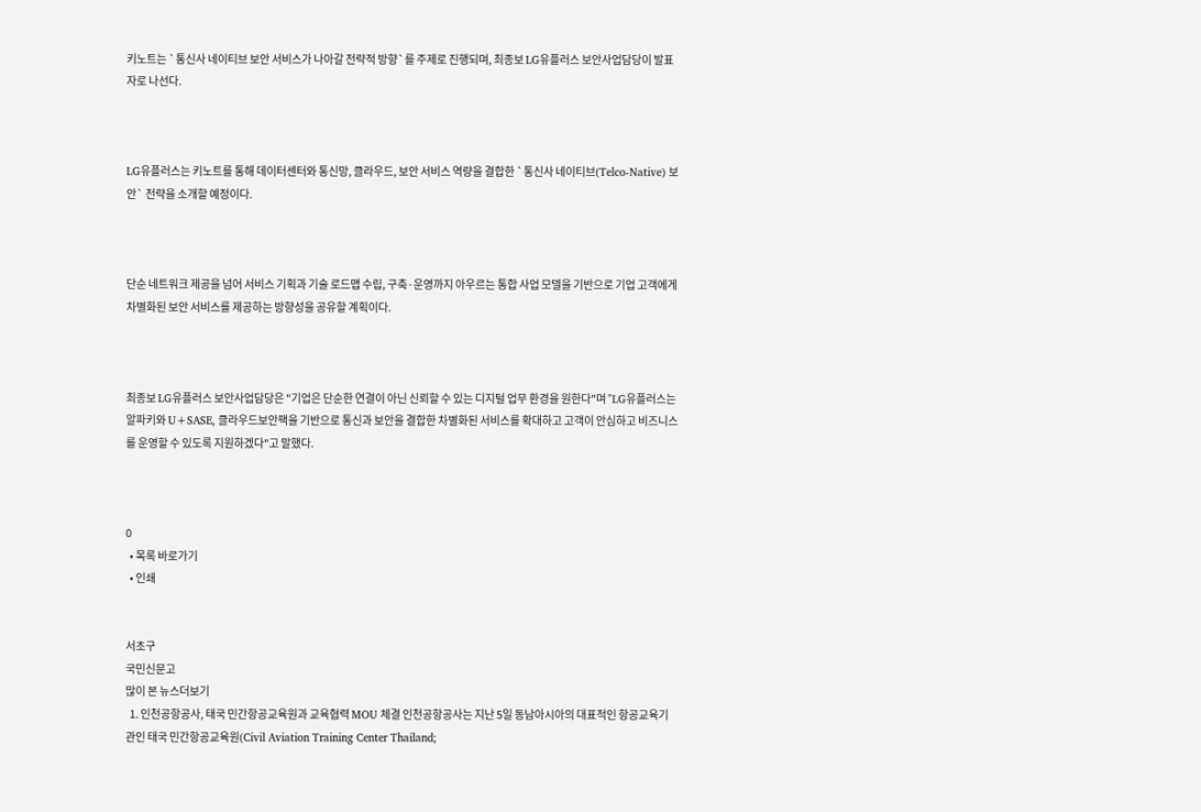키노트는 `통신사 네이티브 보안 서비스가 나아갈 전략적 방향`를 주제로 진행되며, 최종보 LG유플러스 보안사업담당이 발표자로 나선다.



LG유플러스는 키노트를 통해 데이터센터와 통신망, 클라우드, 보안 서비스 역량을 결합한 `통신사 네이티브(Telco-Native) 보안` 전략을 소개할 예정이다.



단순 네트워크 제공을 넘어 서비스 기획과 기술 로드맵 수립, 구축·운영까지 아우르는 통합 사업 모델을 기반으로 기업 고객에게 차별화된 보안 서비스를 제공하는 방향성을 공유할 계획이다.



최종보 LG유플러스 보안사업담당은 "기업은 단순한 연결이 아닌 신뢰할 수 있는 디지털 업무 환경을 원한다"며 "LG유플러스는 알파키와 U+SASE, 클라우드보안팩을 기반으로 통신과 보안을 결합한 차별화된 서비스를 확대하고 고객이 안심하고 비즈니스를 운영할 수 있도록 지원하겠다"고 말했다.



0
  • 목록 바로가기
  • 인쇄


서초구
국민신문고
많이 본 뉴스더보기
  1. 인천공항공사, 태국 민간항공교육원과 교육협력 MOU 체결 인천공항공사는 지난 5일 동남아시아의 대표적인 항공교육기관인 태국 민간항공교육원(Civil Aviation Training Center Thailand;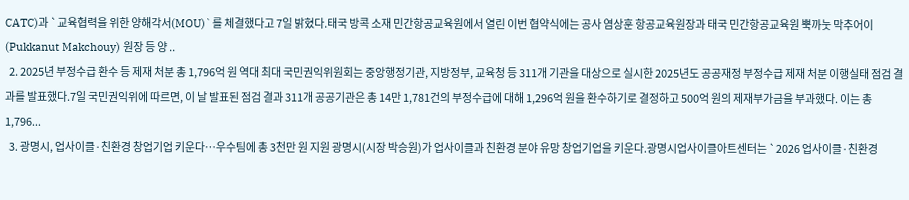CATC)과 `교육협력을 위한 양해각서(MOU)`를 체결했다고 7일 밝혔다.태국 방콕 소재 민간항공교육원에서 열린 이번 협약식에는 공사 염상훈 항공교육원장과 태국 민간항공교육원 뿍까눗 막추어이(Pukkanut Makchouy) 원장 등 양 ..
  2. 2025년 부정수급 환수 등 제재 처분 총 1,796억 원 역대 최대 국민권익위원회는 중앙행정기관, 지방정부, 교육청 등 311개 기관을 대상으로 실시한 2025년도 공공재정 부정수급 제재 처분 이행실태 점검 결과를 발표했다.7일 국민권익위에 따르면, 이 날 발표된 점검 결과 311개 공공기관은 총 14만 1,781건의 부정수급에 대해 1,296억 원을 환수하기로 결정하고 500억 원의 제재부가금을 부과했다. 이는 총 1,796...
  3. 광명시, 업사이클·친환경 창업기업 키운다…우수팀에 총 3천만 원 지원 광명시(시장 박승원)가 업사이클과 친환경 분야 유망 창업기업을 키운다.광명시업사이클아트센터는 `2026 업사이클·친환경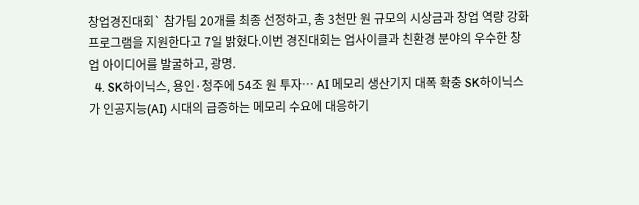창업경진대회` 참가팀 20개를 최종 선정하고, 총 3천만 원 규모의 시상금과 창업 역량 강화 프로그램을 지원한다고 7일 밝혔다.이번 경진대회는 업사이클과 친환경 분야의 우수한 창업 아이디어를 발굴하고, 광명.
  4. SK하이닉스, 용인·청주에 54조 원 투자… AI 메모리 생산기지 대폭 확충 SK하이닉스가 인공지능(AI) 시대의 급증하는 메모리 수요에 대응하기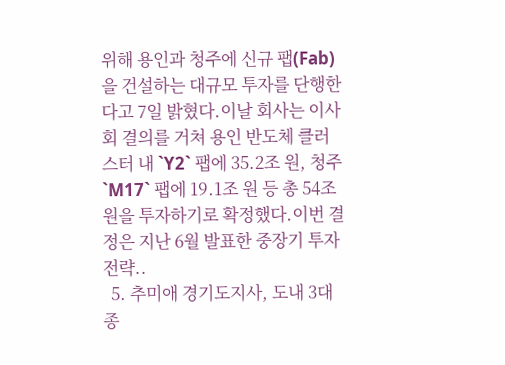위해 용인과 청주에 신규 팹(Fab)을 건설하는 대규모 투자를 단행한다고 7일 밝혔다.이날 회사는 이사회 결의를 거쳐 용인 반도체 클러스터 내 `Y2` 팹에 35.2조 원, 청주 `M17` 팹에 19.1조 원 등 총 54조 원을 투자하기로 확정했다.이번 결정은 지난 6월 발표한 중장기 투자 전략..
  5. 추미애 경기도지사, 도내 3대 종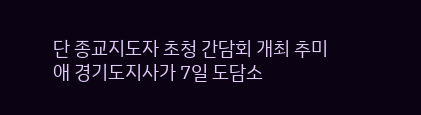단 종교지도자 초청 간담회 개최 추미애 경기도지사가 7일 도담소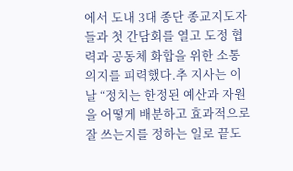에서 도내 3대 종단 종교지도자들과 첫 간담회를 열고 도정 협력과 공동체 화합을 위한 소통 의지를 피력했다.추 지사는 이 날 “정치는 한정된 예산과 자원을 어떻게 배분하고 효과적으로 잘 쓰는지를 정하는 일로 끝도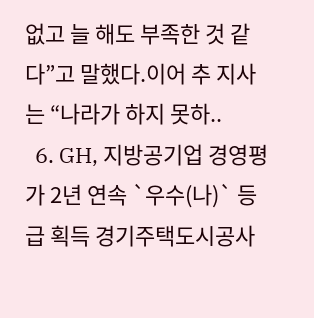없고 늘 해도 부족한 것 같다”고 말했다.이어 추 지사는 “나라가 하지 못하..
  6. GH, 지방공기업 경영평가 2년 연속 `우수(나)` 등급 획득 경기주택도시공사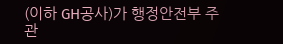(이하 GH공사)가 행정안전부 주관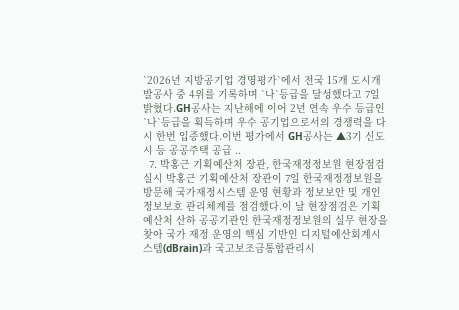`2026년 지방공기업 경영평가`에서 전국 15개 도시개발공사 중 4위를 기록하며 `나`등급을 달성했다고 7일 밝혔다.GH공사는 지난해에 이어 2년 연속 우수 등급인 `나`등급을 획득하며 우수 공기업으로서의 경쟁력을 다시 한번 입증했다.이번 평가에서 GH공사는 ▲3기 신도시 등 공공주택 공급 ..
  7. 박홍근 기획예산처 장관, 한국재정정보원 현장점검 실시 박홍근 기획예산처 장관이 7일 한국재정정보원을 방문해 국가재정시스템 운영 현황과 정보보안 및 개인정보보호 관리체계를 점검했다.이 날 현장점검은 기획예산처 산하 공공기관인 한국재정정보원의 실무 현장을 찾아 국가 재정 운영의 핵심 기반인 디지털예산회계시스템(dBrain)과 국고보조금통합관리시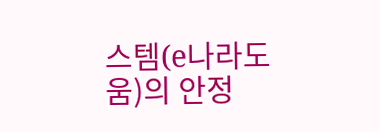스템(e나라도움)의 안정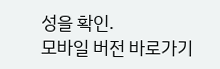성을 확인.
모바일 버전 바로가기